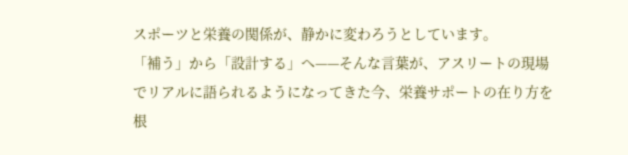スポーツと栄養の関係が、静かに変わろうとしています。
「補う」から「設計する」へ——そんな言葉が、アスリートの現場でリアルに語られるようになってきた今、栄養サポートの在り方を根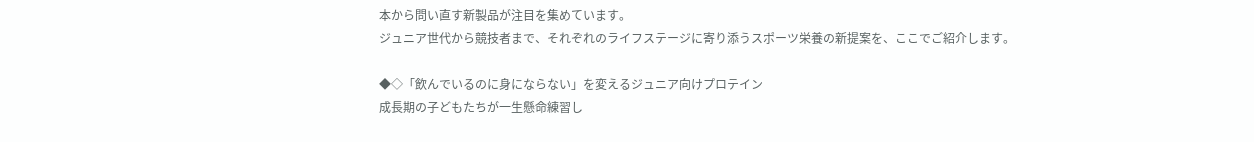本から問い直す新製品が注目を集めています。
ジュニア世代から競技者まで、それぞれのライフステージに寄り添うスポーツ栄養の新提案を、ここでご紹介します。

◆◇「飲んでいるのに身にならない」を変えるジュニア向けプロテイン
成長期の子どもたちが一生懸命練習し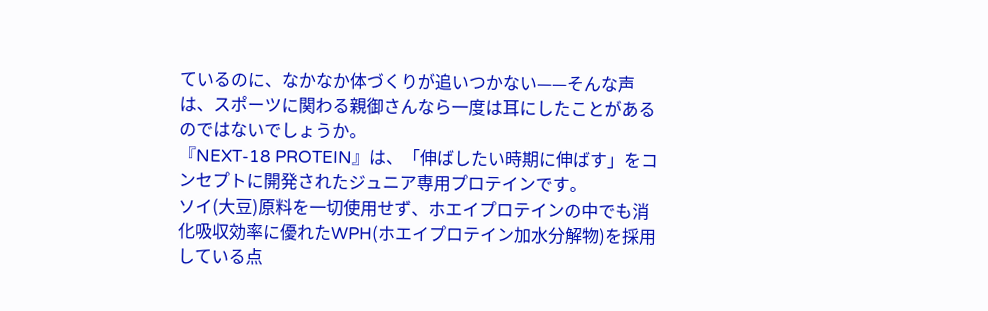ているのに、なかなか体づくりが追いつかない——そんな声は、スポーツに関わる親御さんなら一度は耳にしたことがあるのではないでしょうか。
『NEXT-18 PROTEIN』は、「伸ばしたい時期に伸ばす」をコンセプトに開発されたジュニア専用プロテインです。
ソイ(大豆)原料を一切使用せず、ホエイプロテインの中でも消化吸収効率に優れたWPH(ホエイプロテイン加水分解物)を採用している点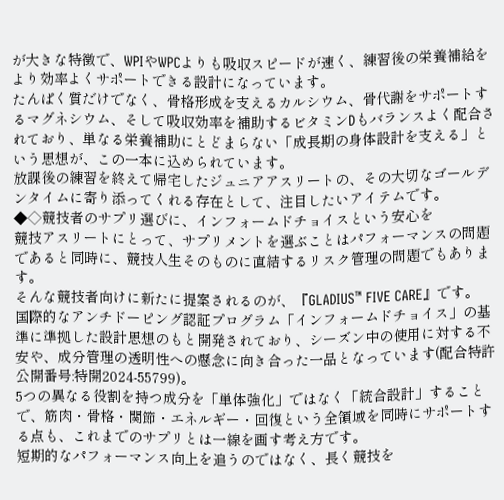が大きな特徴で、WPIやWPCよりも吸収スピードが速く、練習後の栄養補給をより効率よくサポートできる設計になっています。
たんぱく質だけでなく、骨格形成を支えるカルシウム、骨代謝をサポートするマグネシウム、そして吸収効率を補助するビタミンDもバランスよく配合されており、単なる栄養補助にとどまらない「成長期の身体設計を支える」という思想が、この一本に込められています。
放課後の練習を終えて帰宅したジュニアアスリートの、その大切なゴールデンタイムに寄り添ってくれる存在として、注目したいアイテムです。
◆◇競技者のサプリ選びに、インフォームドチョイスという安心を
競技アスリートにとって、サプリメントを選ぶことはパフォーマンスの問題であると同時に、競技人生そのものに直結するリスク管理の問題でもあります。
そんな競技者向けに新たに提案されるのが、『GLADIUS™ FIVE CARE』です。
国際的なアンチドーピング認証プログラム「インフォームドチョイス」の基準に準拠した設計思想のもと開発されており、シーズン中の使用に対する不安や、成分管理の透明性への懸念に向き合った一品となっています(配合特許公開番号:特開2024-55799)。
5つの異なる役割を持つ成分を「単体強化」ではなく「統合設計」することで、筋肉・骨格・関節・エネルギー・回復という全領域を同時にサポートする点も、これまでのサプリとは一線を画す考え方です。
短期的なパフォーマンス向上を追うのではなく、長く競技を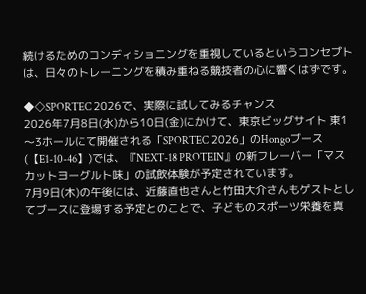続けるためのコンディショニングを重視しているというコンセプトは、日々のトレーニングを積み重ねる競技者の心に響くはずです。

◆◇SPORTEC 2026で、実際に試してみるチャンス
2026年7月8日(水)から10日(金)にかけて、東京ビッグサイト 東1〜3ホールにて開催される「SPORTEC 2026」のHongoブース(【E1-10-46】)では、『NEXT-18 PROTEIN』の新フレーバー「マスカットヨーグルト味」の試飲体験が予定されています。
7月9日(木)の午後には、近藤直也さんと竹田大介さんもゲストとしてブースに登場する予定とのことで、子どものスポーツ栄養を真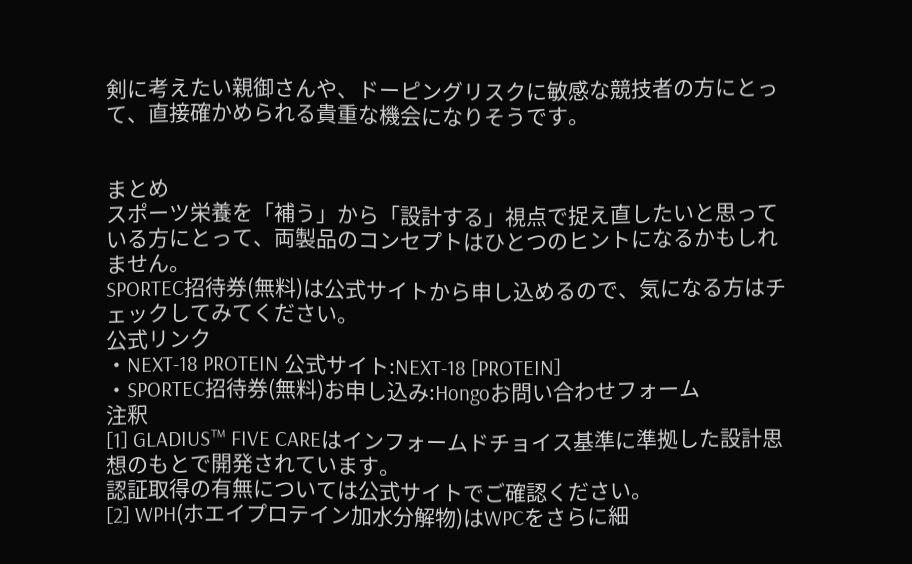剣に考えたい親御さんや、ドーピングリスクに敏感な競技者の方にとって、直接確かめられる貴重な機会になりそうです。


まとめ
スポーツ栄養を「補う」から「設計する」視点で捉え直したいと思っている方にとって、両製品のコンセプトはひとつのヒントになるかもしれません。
SPORTEC招待券(無料)は公式サイトから申し込めるので、気になる方はチェックしてみてください。
公式リンク
・NEXT-18 PROTEIN 公式サイト:NEXT-18 [PROTEIN]
・SPORTEC招待券(無料)お申し込み:Hongoお問い合わせフォーム
注釈
[1] GLADIUS™ FIVE CAREはインフォームドチョイス基準に準拠した設計思想のもとで開発されています。
認証取得の有無については公式サイトでご確認ください。
[2] WPH(ホエイプロテイン加水分解物)はWPCをさらに細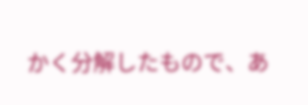かく分解したもので、あ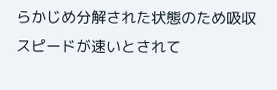らかじめ分解された状態のため吸収スピードが速いとされて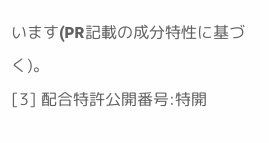います(PR記載の成分特性に基づく)。
[3] 配合特許公開番号:特開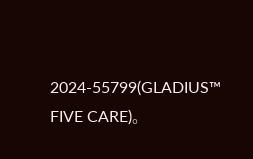2024-55799(GLADIUS™ FIVE CARE)。